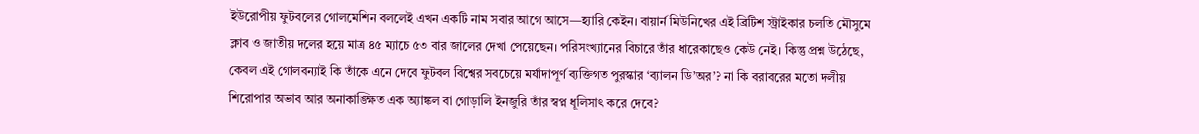ইউরোপীয় ফুটবলের গোলমেশিন বললেই এখন একটি নাম সবার আগে আসে—হ্যারি কেইন। বায়ার্ন মিউনিখের এই ব্রিটিশ স্ট্রাইকার চলতি মৌসুমে ক্লাব ও জাতীয় দলের হয়ে মাত্র ৪৫ ম্যাচে ৫৩ বার জালের দেখা পেয়েছেন। পরিসংখ্যানের বিচারে তাঁর ধারেকাছেও কেউ নেই। কিন্তু প্রশ্ন উঠেছে, কেবল এই গোলবন্যাই কি তাঁকে এনে দেবে ফুটবল বিশ্বের সবচেয়ে মর্যাদাপূর্ণ ব্যক্তিগত পুরস্কার ‘ব্যালন ডি’অর’? না কি বরাবরের মতো দলীয় শিরোপার অভাব আর অনাকাঙ্ক্ষিত এক অ্যাঙ্কল বা গোড়ালি ইনজুরি তাঁর স্বপ্ন ধূলিসাৎ করে দেবে?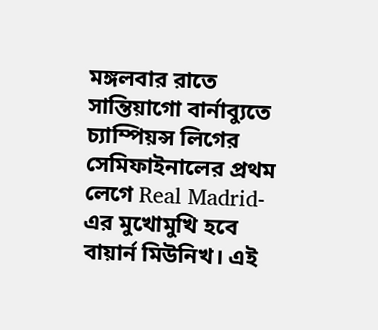মঙ্গলবার রাতে সান্তিয়াগো বার্নাব্যুতে চ্যাম্পিয়ন্স লিগের সেমিফাইনালের প্রথম লেগে Real Madrid-এর মুখোমুখি হবে বায়ার্ন মিউনিখ। এই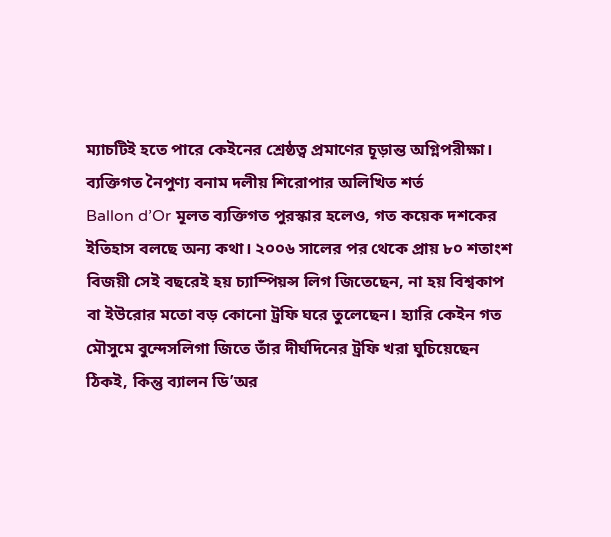ম্যাচটিই হতে পারে কেইনের শ্রেষ্ঠত্ব প্রমাণের চূড়ান্ত অগ্নিপরীক্ষা।
ব্যক্তিগত নৈপুণ্য বনাম দলীয় শিরোপার অলিখিত শর্ত
Ballon d’Or মূলত ব্যক্তিগত পুরস্কার হলেও, গত কয়েক দশকের ইতিহাস বলছে অন্য কথা। ২০০৬ সালের পর থেকে প্রায় ৮০ শতাংশ বিজয়ী সেই বছরেই হয় চ্যাম্পিয়ন্স লিগ জিতেছেন, না হয় বিশ্বকাপ বা ইউরোর মতো বড় কোনো ট্রফি ঘরে তুলেছেন। হ্যারি কেইন গত মৌসুমে বুন্দেসলিগা জিতে তাঁর দীর্ঘদিনের ট্রফি খরা ঘুচিয়েছেন ঠিকই, কিন্তু ব্যালন ডি’অর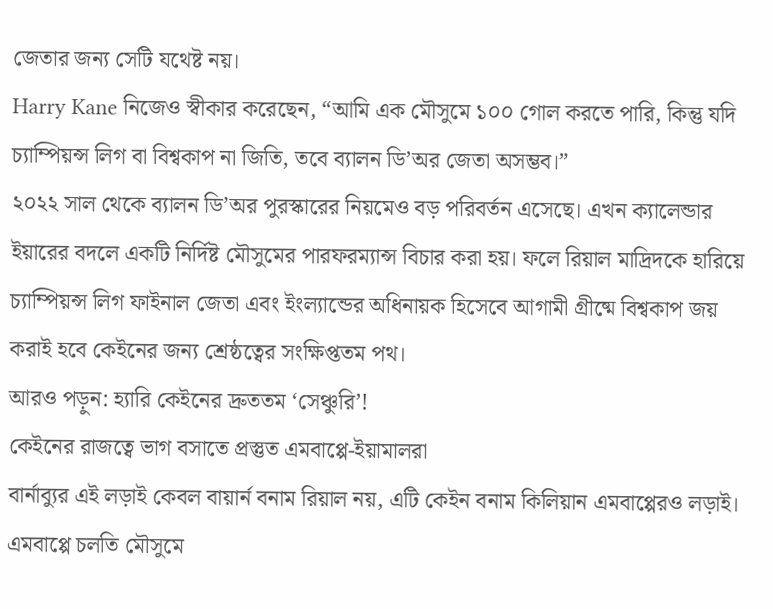জেতার জন্য সেটি যথেষ্ট নয়।
Harry Kane নিজেও স্বীকার করেছেন, “আমি এক মৌসুমে ১০০ গোল করতে পারি, কিন্তু যদি চ্যাম্পিয়ন্স লিগ বা বিশ্বকাপ না জিতি, তবে ব্যালন ডি’অর জেতা অসম্ভব।”
২০২২ সাল থেকে ব্যালন ডি’অর পুরস্কারের নিয়মেও বড় পরিবর্তন এসেছে। এখন ক্যালেন্ডার ইয়ারের বদলে একটি নির্দিষ্ট মৌসুমের পারফরম্যান্স বিচার করা হয়। ফলে রিয়াল মাদ্রিদকে হারিয়ে চ্যাম্পিয়ন্স লিগ ফাইনাল জেতা এবং ইংল্যান্ডের অধিনায়ক হিসেবে আগামী গ্রীষ্মে বিশ্বকাপ জয় করাই হবে কেইনের জন্য শ্রেষ্ঠত্বের সংক্ষিপ্ততম পথ।
আরও পড়ুন: হ্যারি কেইনের দ্রুততম ‘সেঞ্চুরি’!
কেইনের রাজত্বে ভাগ বসাতে প্রস্তুত এমবাপ্পে-ইয়ামালরা
বার্নাব্যুর এই লড়াই কেবল বায়ার্ন বনাম রিয়াল নয়, এটি কেইন বনাম কিলিয়ান এমবাপ্পেরও লড়াই। এমবাপ্পে চলতি মৌসুমে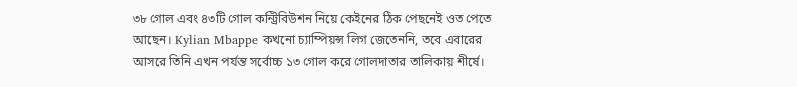৩৮ গোল এবং ৪৩টি গোল কন্ট্রিবিউশন নিয়ে কেইনের ঠিক পেছনেই ওত পেতে আছেন। Kylian Mbappe কখনো চ্যাম্পিয়ন্স লিগ জেতেননি, তবে এবারের আসরে তিনি এখন পর্যন্ত সর্বোচ্চ ১৩ গোল করে গোলদাতার তালিকায় শীর্ষে।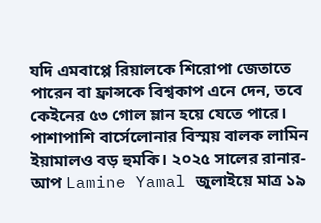যদি এমবাপ্পে রিয়ালকে শিরোপা জেতাতে পারেন বা ফ্রান্সকে বিশ্বকাপ এনে দেন, তবে কেইনের ৫৩ গোল ম্লান হয়ে যেতে পারে।
পাশাপাশি বার্সেলোনার বিস্ময় বালক লামিন ইয়ামালও বড় হুমকি। ২০২৫ সালের রানার-আপ Lamine Yamal জুলাইয়ে মাত্র ১৯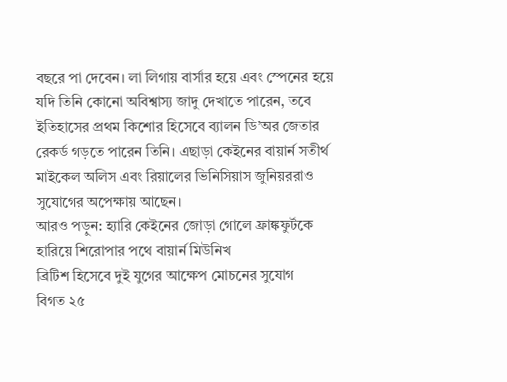বছরে পা দেবেন। লা লিগায় বার্সার হয়ে এবং স্পেনের হয়ে যদি তিনি কোনো অবিশ্বাস্য জাদু দেখাতে পারেন, তবে ইতিহাসের প্রথম কিশোর হিসেবে ব্যালন ডি’অর জেতার রেকর্ড গড়তে পারেন তিনি। এছাড়া কেইনের বায়ার্ন সতীর্থ মাইকেল অলিস এবং রিয়ালের ভিনিসিয়াস জুনিয়ররাও সুযোগের অপেক্ষায় আছেন।
আরও পড়ুন: হ্যারি কেইনের জোড়া গোলে ফ্রাঙ্কফুর্টকে হারিয়ে শিরোপার পথে বায়ার্ন মিউনিখ
ব্রিটিশ হিসেবে দুই যুগের আক্ষেপ মোচনের সুযোগ
বিগত ২৫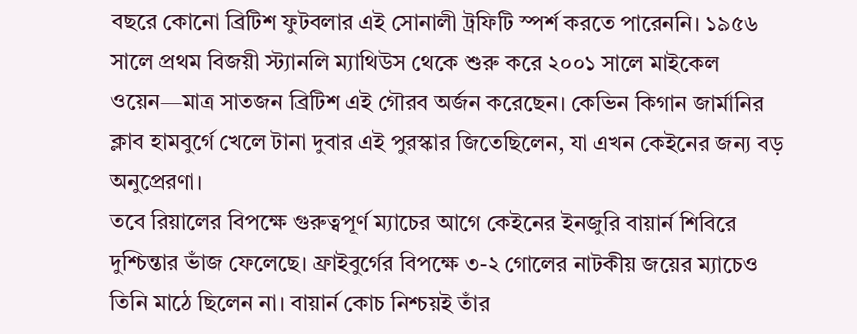বছরে কোনো ব্রিটিশ ফুটবলার এই সোনালী ট্রফিটি স্পর্শ করতে পারেননি। ১৯৫৬ সালে প্রথম বিজয়ী স্ট্যানলি ম্যাথিউস থেকে শুরু করে ২০০১ সালে মাইকেল ওয়েন—মাত্র সাতজন ব্রিটিশ এই গৌরব অর্জন করেছেন। কেভিন কিগান জার্মানির ক্লাব হামবুর্গে খেলে টানা দুবার এই পুরস্কার জিতেছিলেন, যা এখন কেইনের জন্য বড় অনুপ্রেরণা।
তবে রিয়ালের বিপক্ষে গুরুত্বপূর্ণ ম্যাচের আগে কেইনের ইনজুরি বায়ার্ন শিবিরে দুশ্চিন্তার ভাঁজ ফেলেছে। ফ্রাইবুর্গের বিপক্ষে ৩-২ গোলের নাটকীয় জয়ের ম্যাচেও তিনি মাঠে ছিলেন না। বায়ার্ন কোচ নিশ্চয়ই তাঁর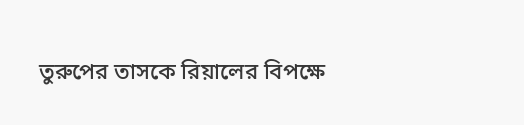তুরুপের তাসকে রিয়ালের বিপক্ষে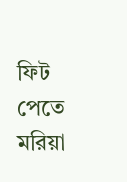ফিট পেতে মরিয়া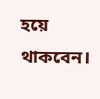হয়ে থাকবেন।